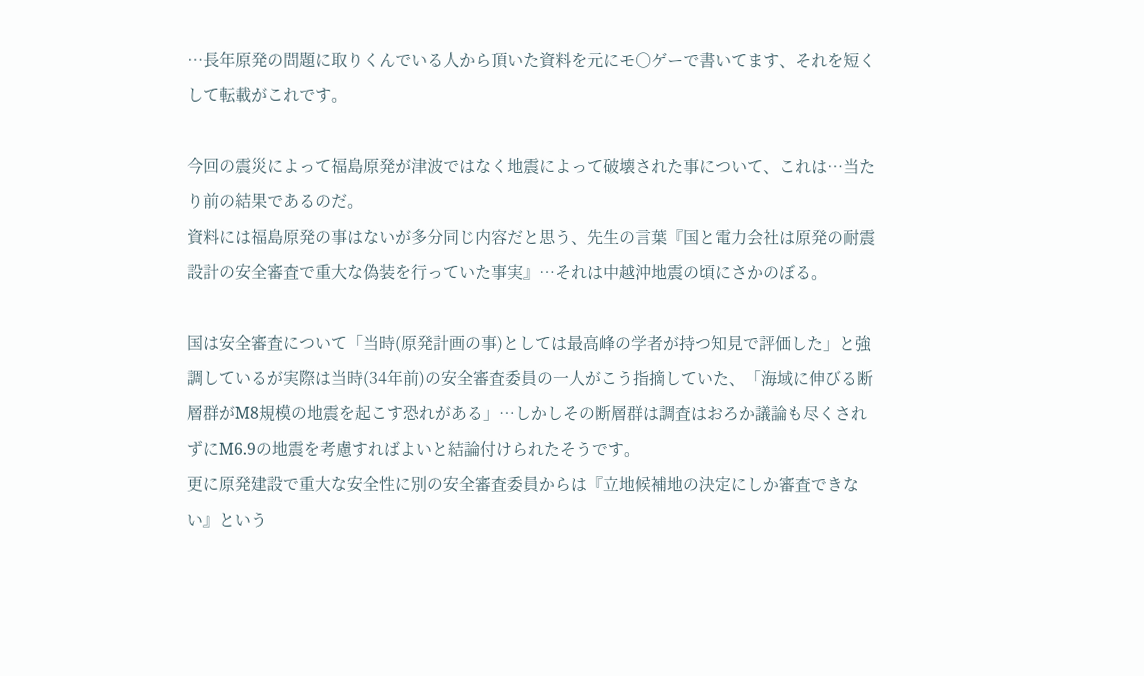…長年原発の問題に取りくんでいる人から頂いた資料を元にモ○ゲーで書いてます、それを短くして転載がこれです。

今回の震災によって福島原発が津波ではなく地震によって破壊された事について、これは…当たり前の結果であるのだ。
資料には福島原発の事はないが多分同じ内容だと思う、先生の言葉『国と電力会社は原発の耐震設計の安全審査で重大な偽装を行っていた事実』…それは中越沖地震の頃にさかのぼる。

国は安全審査について「当時(原発計画の事)としては最高峰の学者が持つ知見で評価した」と強調しているが実際は当時(34年前)の安全審査委員の一人がこう指摘していた、「海域に伸びる断層群がM8規模の地震を起こす恐れがある」…しかしその断層群は調査はおろか議論も尽くされずにM6.9の地震を考慮すればよいと結論付けられたそうです。
更に原発建設で重大な安全性に別の安全審査委員からは『立地候補地の決定にしか審査できない』という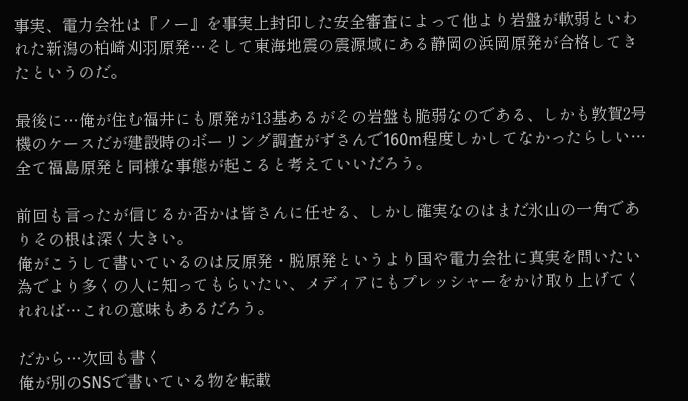事実、電力会社は『ノー』を事実上封印した安全審査によって他より岩盤が軟弱といわれた新潟の柏崎刈羽原発…そして東海地震の震源域にある静岡の浜岡原発が合格してきたというのだ。

最後に…俺が住む福井にも原発が13基あるがその岩盤も脆弱なのである、しかも敦賀2号機のケースだが建設時のボーリング調査がずさんで160m程度しかしてなかったらしい…全て福島原発と同様な事態が起こると考えていいだろう。

前回も言ったが信じるか否かは皆さんに任せる、しかし確実なのはまだ氷山の一角でありその根は深く大きい。
俺がこうして書いているのは反原発・脱原発というより国や電力会社に真実を問いたい為でより多くの人に知ってもらいたい、メディアにもプレッシャーをかけ取り上げてくれれば…これの意味もあるだろう。

だから…次回も書く
俺が別のSNSで書いている物を転載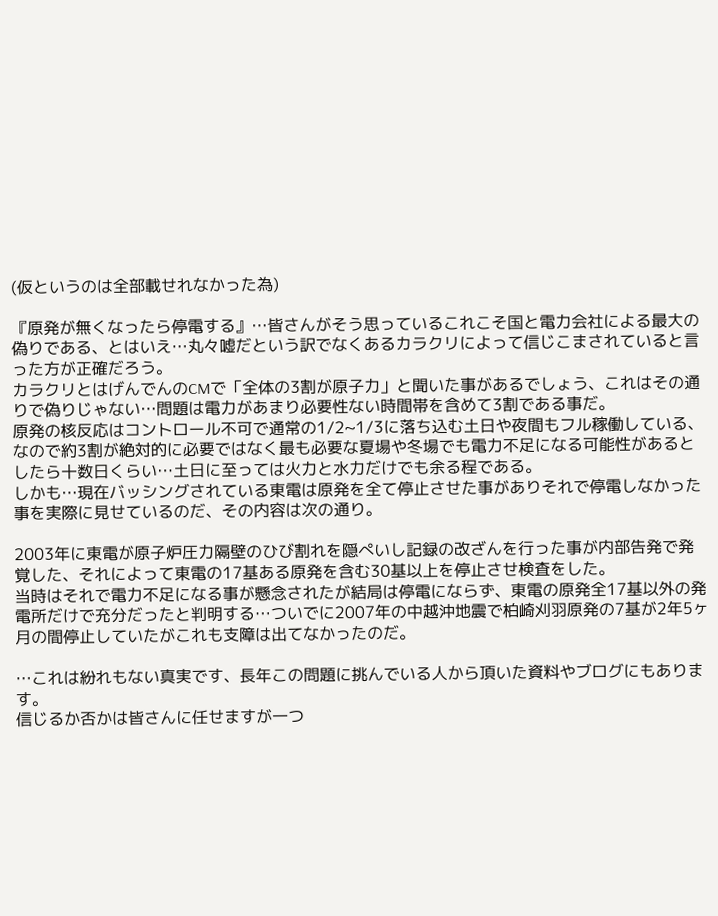(仮というのは全部載せれなかった為)

『原発が無くなったら停電する』…皆さんがそう思っているこれこそ国と電力会社による最大の偽りである、とはいえ…丸々嘘だという訳でなくあるカラクリによって信じこまされていると言った方が正確だろう。
カラクリとはげんでんのCMで「全体の3割が原子力」と聞いた事があるでしょう、これはその通りで偽りじゃない…問題は電力があまり必要性ない時間帯を含めて3割である事だ。
原発の核反応はコントロール不可で通常の1/2~1/3に落ち込む土日や夜間もフル稼働している、なので約3割が絶対的に必要ではなく最も必要な夏場や冬場でも電力不足になる可能性があるとしたら十数日くらい…土日に至っては火力と水力だけでも余る程である。
しかも…現在バッシングされている東電は原発を全て停止させた事がありそれで停電しなかった事を実際に見せているのだ、その内容は次の通り。

2003年に東電が原子炉圧力隔壁のひび割れを隠ぺいし記録の改ざんを行った事が内部告発で発覚した、それによって東電の17基ある原発を含む30基以上を停止させ検査をした。
当時はそれで電力不足になる事が懸念されたが結局は停電にならず、東電の原発全17基以外の発電所だけで充分だったと判明する…ついでに2007年の中越沖地震で柏崎刈羽原発の7基が2年5ヶ月の間停止していたがこれも支障は出てなかったのだ。

…これは紛れもない真実です、長年この問題に挑んでいる人から頂いた資料やブログにもあります。
信じるか否かは皆さんに任せますが一つ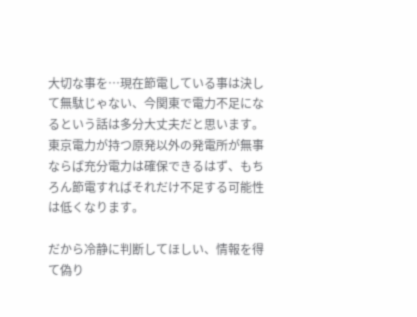大切な事を…現在節電している事は決して無駄じゃない、今関東で電力不足になるという話は多分大丈夫だと思います。
東京電力が持つ原発以外の発電所が無事ならば充分電力は確保できるはず、もちろん節電すればそれだけ不足する可能性は低くなります。

だから冷静に判断してほしい、情報を得て偽り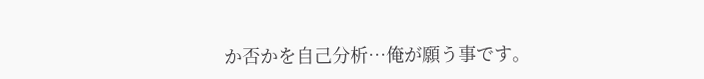か否かを自己分析…俺が願う事です。